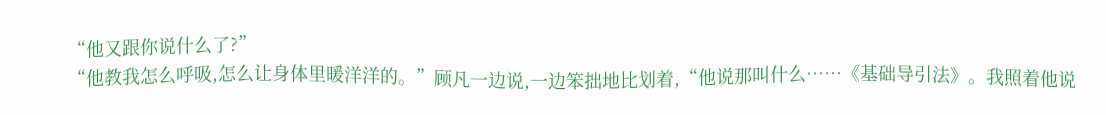“他又跟你说什么了?”
“他教我怎么呼吸,怎么让身体里暖洋洋的。”顾凡一边说,一边笨拙地比划着,“他说那叫什么……《基础导引法》。我照着他说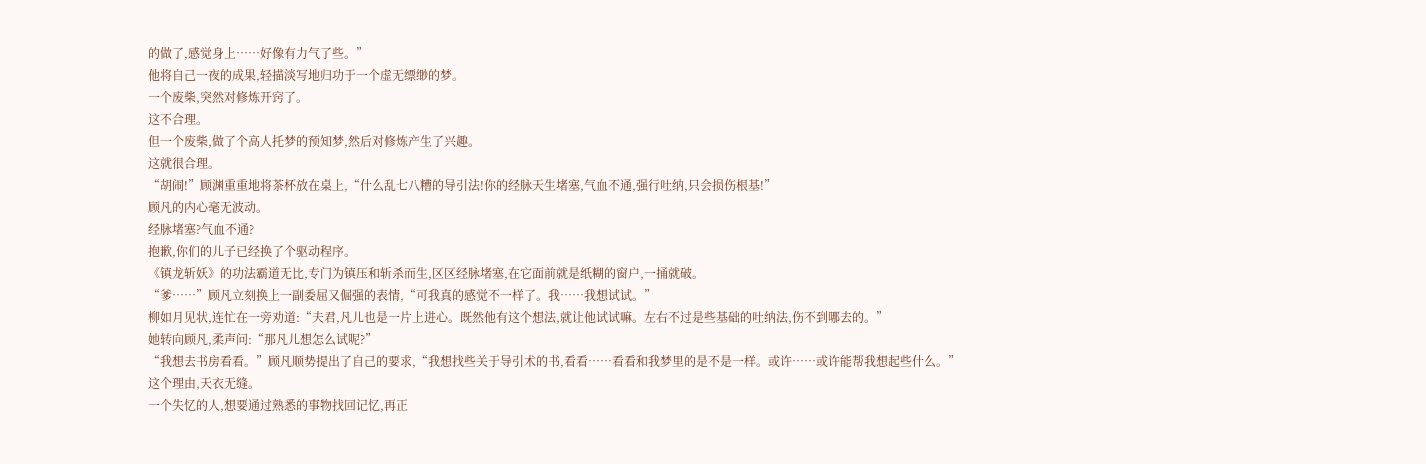的做了,感觉身上……好像有力气了些。”
他将自己一夜的成果,轻描淡写地归功于一个虚无缥缈的梦。
一个废柴,突然对修炼开窍了。
这不合理。
但一个废柴,做了个高人托梦的预知梦,然后对修炼产生了兴趣。
这就很合理。
“胡闹!”顾渊重重地将茶杯放在桌上,“什么乱七八糟的导引法!你的经脉天生堵塞,气血不通,强行吐纳,只会损伤根基!”
顾凡的内心毫无波动。
经脉堵塞?气血不通?
抱歉,你们的儿子已经换了个驱动程序。
《镇龙斩妖》的功法霸道无比,专门为镇压和斩杀而生,区区经脉堵塞,在它面前就是纸糊的窗户,一捅就破。
“爹……”顾凡立刻换上一副委屈又倔强的表情,“可我真的感觉不一样了。我……我想试试。”
柳如月见状,连忙在一旁劝道:“夫君,凡儿也是一片上进心。既然他有这个想法,就让他试试嘛。左右不过是些基础的吐纳法,伤不到哪去的。”
她转向顾凡,柔声问:“那凡儿想怎么试呢?”
“我想去书房看看。”顾凡顺势提出了自己的要求,“我想找些关于导引术的书,看看……看看和我梦里的是不是一样。或许……或许能帮我想起些什么。”
这个理由,天衣无缝。
一个失忆的人,想要通过熟悉的事物找回记忆,再正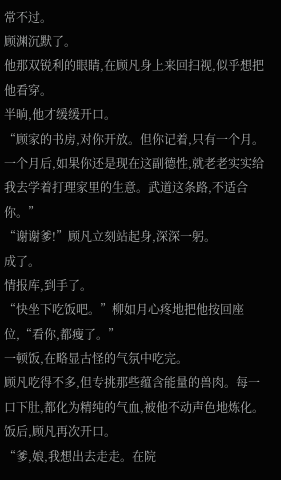常不过。
顾渊沉默了。
他那双锐利的眼睛,在顾凡身上来回扫视,似乎想把他看穿。
半晌,他才缓缓开口。
“顾家的书房,对你开放。但你记着,只有一个月。一个月后,如果你还是现在这副德性,就老老实实给我去学着打理家里的生意。武道这条路,不适合你。”
“谢谢爹!”顾凡立刻站起身,深深一躬。
成了。
情报库,到手了。
“快坐下吃饭吧。”柳如月心疼地把他按回座位,“看你,都瘦了。”
一顿饭,在略显古怪的气氛中吃完。
顾凡吃得不多,但专挑那些蕴含能量的兽肉。每一口下肚,都化为精纯的气血,被他不动声色地炼化。
饭后,顾凡再次开口。
“爹,娘,我想出去走走。在院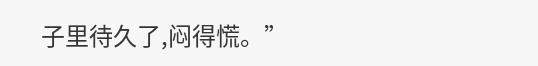子里待久了,闷得慌。”